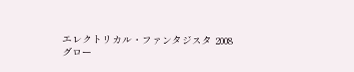エレクトリカル・ファンタジスタ 2008
グロー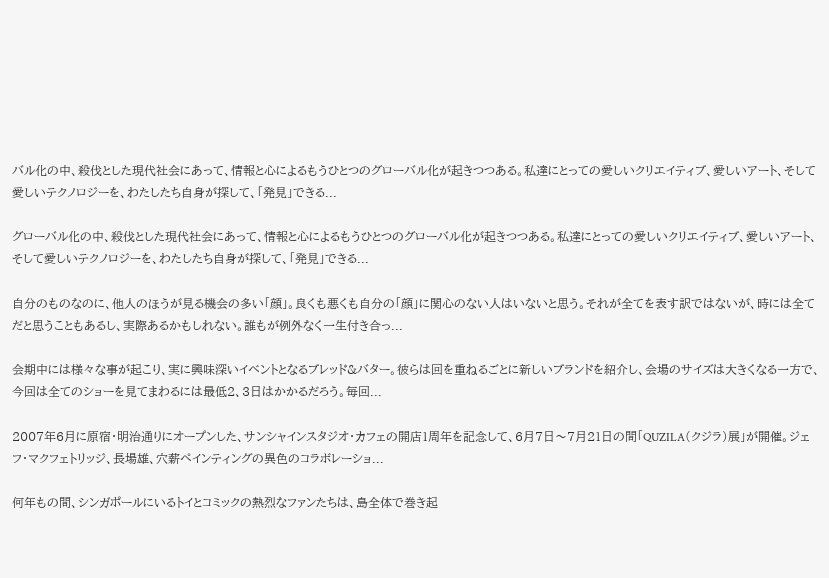バル化の中、殺伐とした現代社会にあって、情報と心によるもうひとつのグローバル化が起きつつある。私達にとっての愛しいクリエイティブ、愛しいアート、そして愛しいテクノロジーを、わたしたち自身が探して、「発見」できる...

グローバル化の中、殺伐とした現代社会にあって、情報と心によるもうひとつのグローバル化が起きつつある。私達にとっての愛しいクリエイティブ、愛しいアート、そして愛しいテクノロジーを、わたしたち自身が探して、「発見」できる...

自分のものなのに、他人のほうが見る機会の多い「顔」。良くも悪くも自分の「顔」に関心のない人はいないと思う。それが全てを表す訳ではないが、時には全てだと思うこともあるし、実際あるかもしれない。誰もが例外なく一生付き合っ...

会期中には様々な事が起こり、実に興味深いイベントとなるブレッド&バター。彼らは回を重ねるごとに新しいブランドを紹介し、会場のサイズは大きくなる一方で、今回は全てのショーを見てまわるには最低2、3日はかかるだろう。毎回...

2007年6月に原宿・明治通りにオープンした、サンシャインスタジオ・カフェの開店1周年を記念して、6月7日〜7月21日の間「QUZILA(クジラ)展」が開催。ジェフ・マクフェトリッジ、長場雄、穴薪ペインティングの異色のコラボレーショ...

何年もの間、シンガポールにいるトイとコミックの熱烈なファンたちは、島全体で巻き起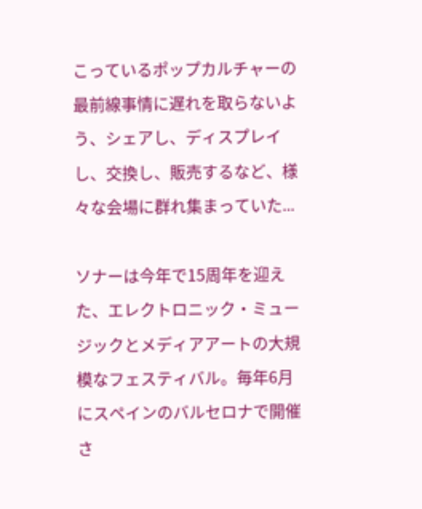こっているポップカルチャーの最前線事情に遅れを取らないよう、シェアし、ディスプレイし、交換し、販売するなど、様々な会場に群れ集まっていた...

ソナーは今年で15周年を迎えた、エレクトロニック・ミュージックとメディアアートの大規模なフェスティバル。毎年6月にスペインのバルセロナで開催さ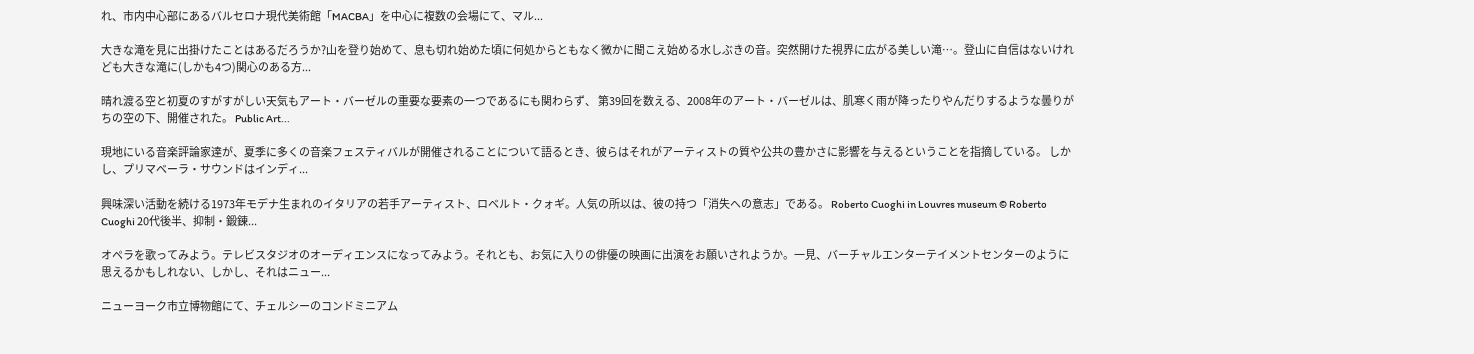れ、市内中心部にあるバルセロナ現代美術館「MACBA」を中心に複数の会場にて、マル...

大きな滝を見に出掛けたことはあるだろうか?山を登り始めて、息も切れ始めた頃に何処からともなく微かに聞こえ始める水しぶきの音。突然開けた視界に広がる美しい滝…。登山に自信はないけれども大きな滝に(しかも4つ)関心のある方...

晴れ渡る空と初夏のすがすがしい天気もアート・バーゼルの重要な要素の一つであるにも関わらず、 第39回を数える、2008年のアート・バーゼルは、肌寒く雨が降ったりやんだりするような曇りがちの空の下、開催された。 Public Art...

現地にいる音楽評論家達が、夏季に多くの音楽フェスティバルが開催されることについて語るとき、彼らはそれがアーティストの質や公共の豊かさに影響を与えるということを指摘している。 しかし、プリマベーラ・サウンドはインディ...

興味深い活動を続ける1973年モデナ生まれのイタリアの若手アーティスト、ロベルト・クォギ。人気の所以は、彼の持つ「消失への意志」である。 Roberto Cuoghi in Louvres museum © Roberto Cuoghi 20代後半、抑制・鍛錬...

オペラを歌ってみよう。テレビスタジオのオーディエンスになってみよう。それとも、お気に入りの俳優の映画に出演をお願いされようか。一見、バーチャルエンターテイメントセンターのように思えるかもしれない、しかし、それはニュー...

ニューヨーク市立博物館にて、チェルシーのコンドミニアム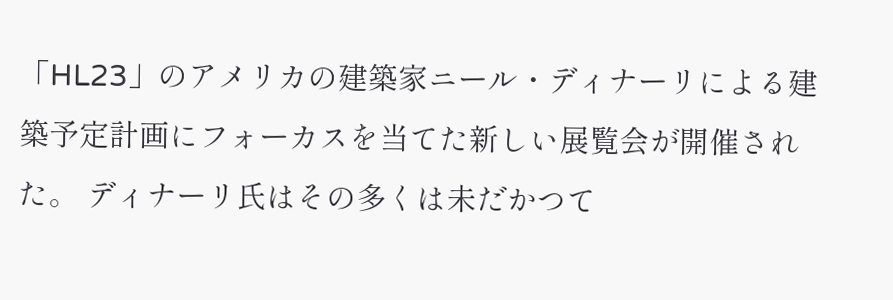「HL23」のアメリカの建築家ニール・ディナーリによる建築予定計画にフォーカスを当てた新しい展覧会が開催された。 ディナーリ氏はその多くは未だかつて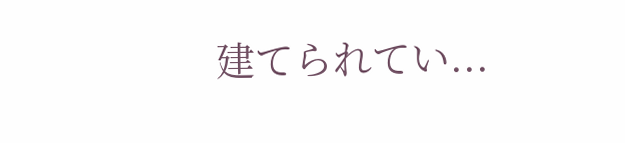建てられてい...